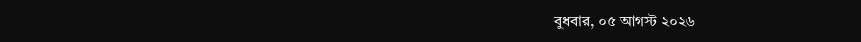বুধবার, ০৫ আগস্ট ২০২৬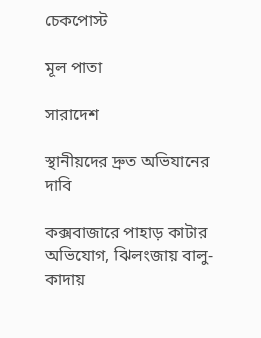চেকপোস্ট

মূল পাতা

সারাদেশ

স্থানীয়দের দ্রুত অভিযানের দাবি

কক্সবাজারে পাহাড় কাটার অভিযোগ, ঝিলংজায় বালু-কাদায়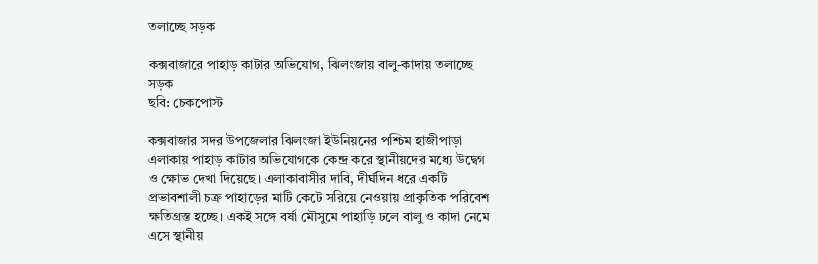তলাচ্ছে সড়ক

কক্সবাজারে পাহাড় কাটার অভিযোগ, ঝিলংজায় বালু-কাদায় তলাচ্ছে সড়ক
ছবি: চেকপোস্ট

কক্সবাজার সদর উপজেলার ঝিলংজা ইউনিয়নের পশ্চিম হাজীপাড়া এলাকায় পাহাড় কাটার অভিযোগকে কেন্দ্র করে স্থানীয়দের মধ্যে উদ্বেগ ও ক্ষোভ দেখা দিয়েছে। এলাকাবাসীর দাবি, দীর্ঘদিন ধরে একটি প্রভাবশালী চক্র পাহাড়ের মাটি কেটে সরিয়ে নেওয়ায় প্রাকৃতিক পরিবেশ ক্ষতিগ্রস্ত হচ্ছে। একই সঙ্গে বর্ষা মৌসুমে পাহাড়ি ঢলে বালু ও কাদা নেমে এসে স্থানীয়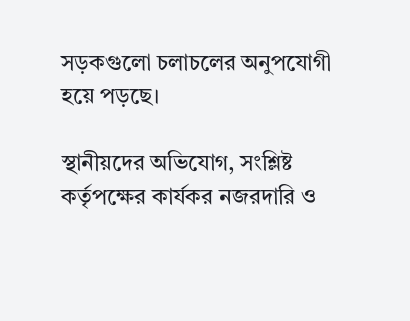সড়কগুলো চলাচলের অনুপযোগী হয়ে পড়ছে।

স্থানীয়দের অভিযোগ, সংশ্লিষ্ট কর্তৃপক্ষের কার্যকর নজরদারি ও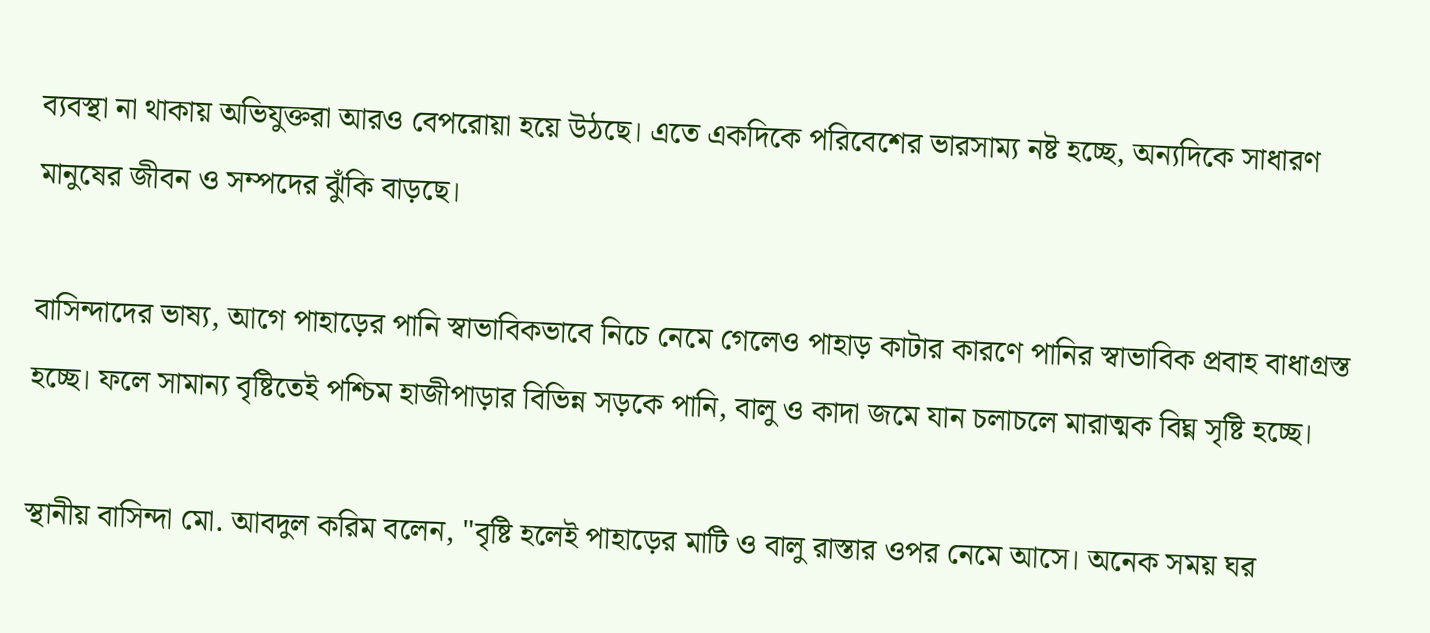ব্যবস্থা না থাকায় অভিযুক্তরা আরও বেপরোয়া হয়ে উঠছে। এতে একদিকে পরিবেশের ভারসাম্য নষ্ট হচ্ছে, অন্যদিকে সাধারণ মানুষের জীবন ও সম্পদের ঝুঁকি বাড়ছে।

বাসিন্দাদের ভাষ্য, আগে পাহাড়ের পানি স্বাভাবিকভাবে নিচে নেমে গেলেও পাহাড় কাটার কারণে পানির স্বাভাবিক প্রবাহ বাধাগ্রস্ত হচ্ছে। ফলে সামান্য বৃষ্টিতেই পশ্চিম হাজীপাড়ার বিভিন্ন সড়কে পানি, বালু ও কাদা জমে যান চলাচলে মারাত্মক বিঘ্ন সৃষ্টি হচ্ছে।

স্থানীয় বাসিন্দা মো. আবদুল করিম বলেন, "বৃষ্টি হলেই পাহাড়ের মাটি ও বালু রাস্তার ওপর নেমে আসে। অনেক সময় ঘর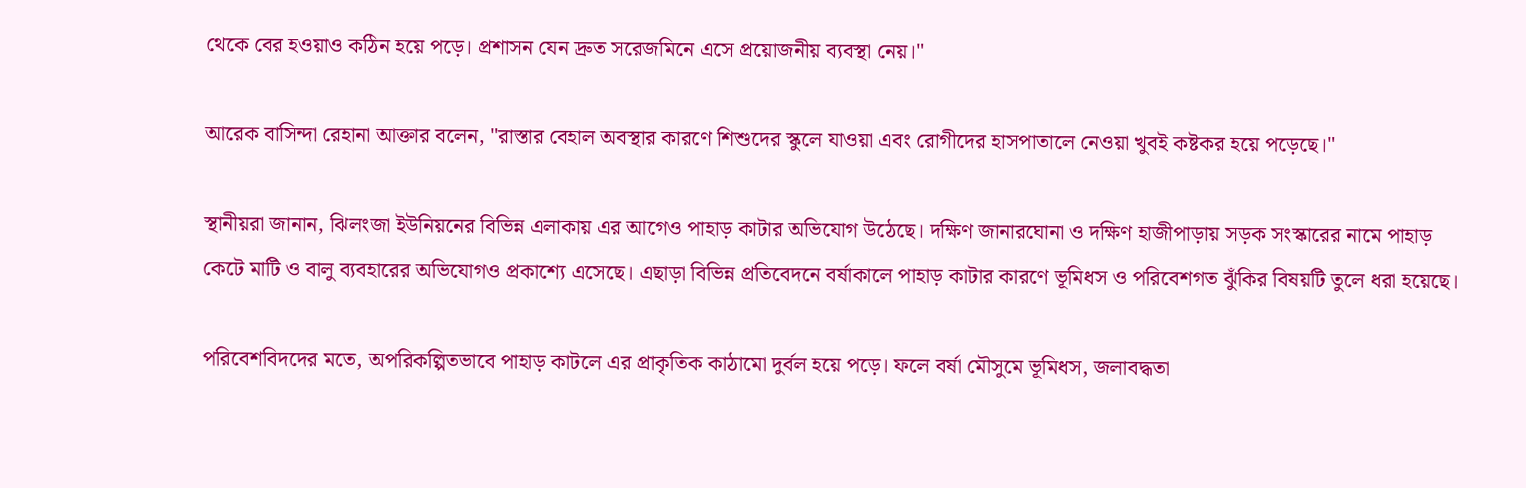থেকে বের হওয়াও কঠিন হয়ে পড়ে। প্রশাসন যেন দ্রুত সরেজমিনে এসে প্রয়োজনীয় ব্যবস্থা নেয়।"

আরেক বাসিন্দা রেহানা আক্তার বলেন, "রাস্তার বেহাল অবস্থার কারণে শিশুদের স্কুলে যাওয়া এবং রোগীদের হাসপাতালে নেওয়া খুবই কষ্টকর হয়ে পড়েছে।"

স্থানীয়রা জানান, ঝিলংজা ইউনিয়নের বিভিন্ন এলাকায় এর আগেও পাহাড় কাটার অভিযোগ উঠেছে। দক্ষিণ জানারঘোনা ও দক্ষিণ হাজীপাড়ায় সড়ক সংস্কারের নামে পাহাড় কেটে মাটি ও বালু ব্যবহারের অভিযোগও প্রকাশ্যে এসেছে। এছাড়া বিভিন্ন প্রতিবেদনে বর্ষাকালে পাহাড় কাটার কারণে ভূমিধস ও পরিবেশগত ঝুঁকির বিষয়টি তুলে ধরা হয়েছে।

পরিবেশবিদদের মতে, অপরিকল্পিতভাবে পাহাড় কাটলে এর প্রাকৃতিক কাঠামো দুর্বল হয়ে পড়ে। ফলে বর্ষা মৌসুমে ভূমিধস, জলাবদ্ধতা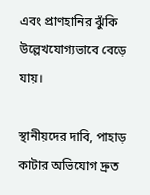এবং প্রাণহানির ঝুঁকি উল্লেখযোগ্যভাবে বেড়ে যায়।

স্থানীয়দের দাবি, পাহাড় কাটার অভিযোগ দ্রুত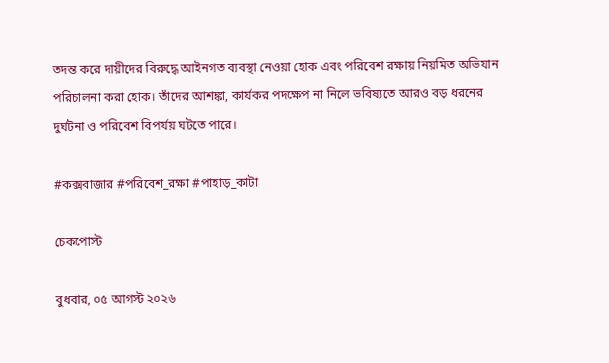তদন্ত করে দায়ীদের বিরুদ্ধে আইনগত ব্যবস্থা নেওয়া হোক এবং পরিবেশ রক্ষায় নিয়মিত অভিযান পরিচালনা করা হোক। তাঁদের আশঙ্কা, কার্যকর পদক্ষেপ না নিলে ভবিষ্যতে আরও বড় ধরনের দুর্ঘটনা ও পরিবেশ বিপর্যয় ঘটতে পারে।

#কক্সবাজার #পরিবেশ_রক্ষা #পাহাড়_কাটা

চেকপোস্ট

বুধবার, ০৫ আগস্ট ২০২৬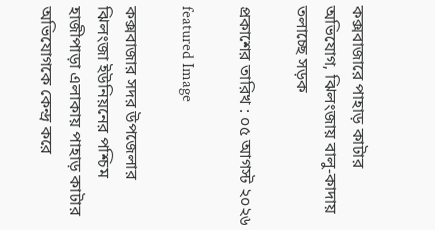কক্সবাজারে পাহাড় কাটার অভিযোগ, ঝিলংজায় বালু-কাদায় তলাচ্ছে সড়ক

প্রকাশের তারিখ : ০৫ আগস্ট ২০২৬

featured Image

কক্সবাজার সদর উপজেলার ঝিলংজা ইউনিয়নের পশ্চিম হাজীপাড়া এলাকায় পাহাড় কাটার অভিযোগকে কেন্দ্র করে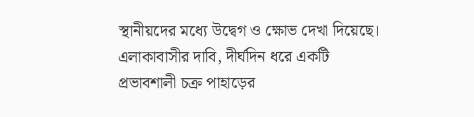স্থানীয়দের মধ্যে উদ্বেগ ও ক্ষোভ দেখা দিয়েছে। এলাকাবাসীর দাবি, দীর্ঘদিন ধরে একটি প্রভাবশালী চক্র পাহাড়ের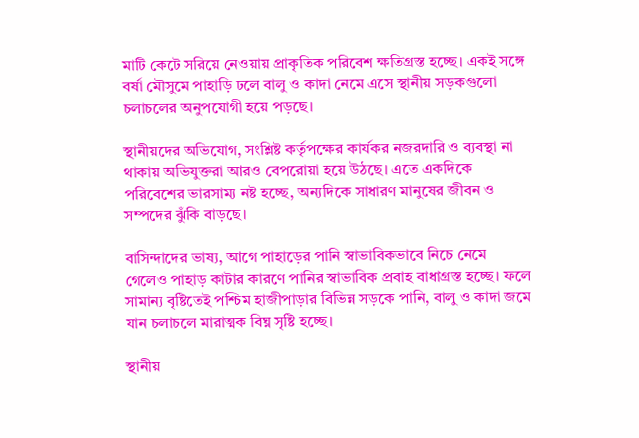মাটি কেটে সরিয়ে নেওয়ায় প্রাকৃতিক পরিবেশ ক্ষতিগ্রস্ত হচ্ছে। একই সঙ্গে বর্ষা মৌসুমে পাহাড়ি ঢলে বালু ও কাদা নেমে এসে স্থানীয় সড়কগুলো চলাচলের অনুপযোগী হয়ে পড়ছে।

স্থানীয়দের অভিযোগ, সংশ্লিষ্ট কর্তৃপক্ষের কার্যকর নজরদারি ও ব্যবস্থা না থাকায় অভিযুক্তরা আরও বেপরোয়া হয়ে উঠছে। এতে একদিকে পরিবেশের ভারসাম্য নষ্ট হচ্ছে, অন্যদিকে সাধারণ মানুষের জীবন ও সম্পদের ঝুঁকি বাড়ছে।

বাসিন্দাদের ভাষ্য, আগে পাহাড়ের পানি স্বাভাবিকভাবে নিচে নেমে গেলেও পাহাড় কাটার কারণে পানির স্বাভাবিক প্রবাহ বাধাগ্রস্ত হচ্ছে। ফলে সামান্য বৃষ্টিতেই পশ্চিম হাজীপাড়ার বিভিন্ন সড়কে পানি, বালু ও কাদা জমে যান চলাচলে মারাত্মক বিঘ্ন সৃষ্টি হচ্ছে।

স্থানীয়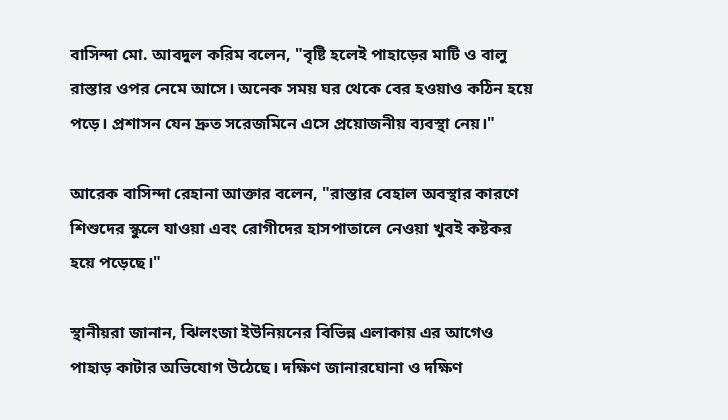বাসিন্দা মো. আবদুল করিম বলেন, "বৃষ্টি হলেই পাহাড়ের মাটি ও বালু রাস্তার ওপর নেমে আসে। অনেক সময় ঘর থেকে বের হওয়াও কঠিন হয়ে পড়ে। প্রশাসন যেন দ্রুত সরেজমিনে এসে প্রয়োজনীয় ব্যবস্থা নেয়।"

আরেক বাসিন্দা রেহানা আক্তার বলেন, "রাস্তার বেহাল অবস্থার কারণে শিশুদের স্কুলে যাওয়া এবং রোগীদের হাসপাতালে নেওয়া খুবই কষ্টকর হয়ে পড়েছে।"

স্থানীয়রা জানান, ঝিলংজা ইউনিয়নের বিভিন্ন এলাকায় এর আগেও পাহাড় কাটার অভিযোগ উঠেছে। দক্ষিণ জানারঘোনা ও দক্ষিণ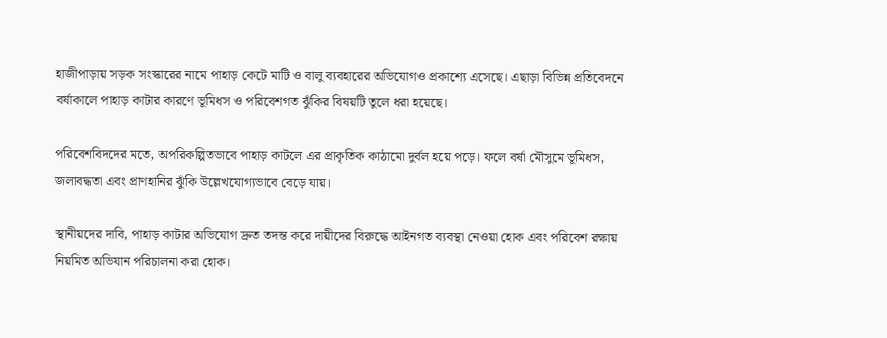হাজীপাড়ায় সড়ক সংস্কারের নামে পাহাড় কেটে মাটি ও বালু ব্যবহারের অভিযোগও প্রকাশ্যে এসেছে। এছাড়া বিভিন্ন প্রতিবেদনে বর্ষাকালে পাহাড় কাটার কারণে ভূমিধস ও পরিবেশগত ঝুঁকির বিষয়টি তুলে ধরা হয়েছে।

পরিবেশবিদদের মতে, অপরিকল্পিতভাবে পাহাড় কাটলে এর প্রাকৃতিক কাঠামো দুর্বল হয়ে পড়ে। ফলে বর্ষা মৌসুমে ভূমিধস, জলাবদ্ধতা এবং প্রাণহানির ঝুঁকি উল্লেখযোগ্যভাবে বেড়ে যায়।

স্থানীয়দের দাবি, পাহাড় কাটার অভিযোগ দ্রুত তদন্ত করে দায়ীদের বিরুদ্ধে আইনগত ব্যবস্থা নেওয়া হোক এবং পরিবেশ রক্ষায় নিয়মিত অভিযান পরিচালনা করা হোক।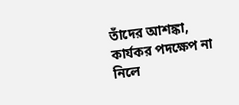তাঁদের আশঙ্কা, কার্যকর পদক্ষেপ না নিলে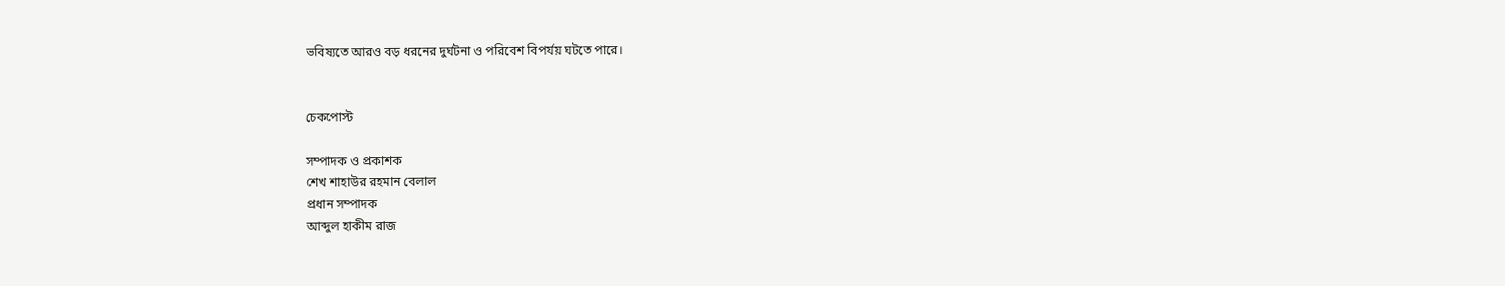ভবিষ্যতে আরও বড় ধরনের দুর্ঘটনা ও পরিবেশ বিপর্যয় ঘটতে পারে।


চেকপোস্ট

সম্পাদক ও প্রকাশক
শেখ শাহাউর রহমান বেলাল
প্রধান সম্পাদক
আব্দুল হাকীম রাজ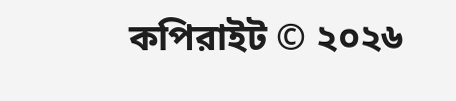কপিরাইট © ২০২৬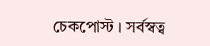চেকপোস্ট । সর্বস্বত্ব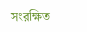সংরক্ষিত